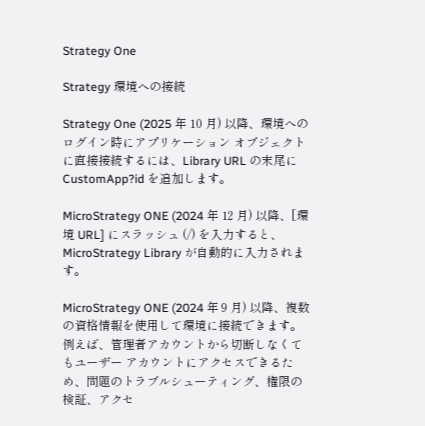Strategy One

Strategy 環境への接続

Strategy One (2025 年 10 月) 以降、環境へのログイン時にアプリケーション オブジェクトに直接接続するには、Library URL の末尾に CustomApp?id を追加します。

MicroStrategy ONE (2024 年 12 月) 以降、[環境 URL] にスラッシュ (/) を入力すると、MicroStrategy Library が自動的に入力されます。

MicroStrategy ONE (2024 年 9 月) 以降、複数の資格情報を使用して環境に接続できます。例えば、管理者アカウントから切断しなくてもユーザー アカウントにアクセスできるため、問題のトラブルシューティング、権限の検証、アクセ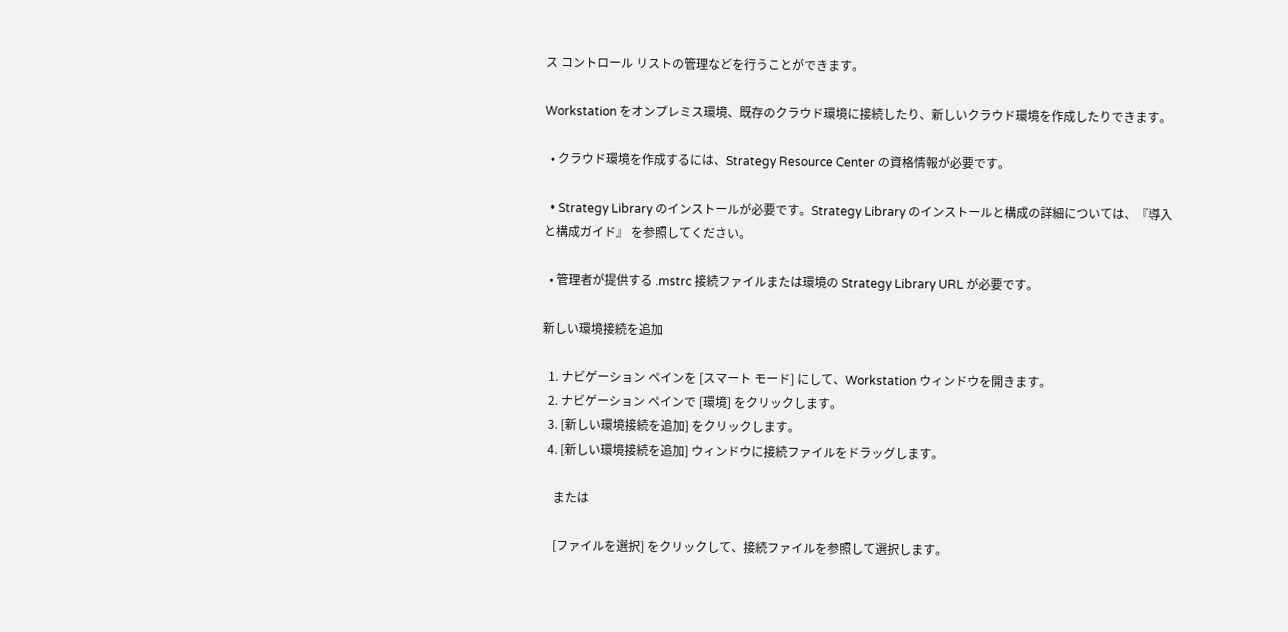ス コントロール リストの管理などを行うことができます。

Workstation をオンプレミス環境、既存のクラウド環境に接続したり、新しいクラウド環境を作成したりできます。

  • クラウド環境を作成するには、Strategy Resource Center の資格情報が必要です。

  • Strategy Library のインストールが必要です。Strategy Library のインストールと構成の詳細については、『導入と構成ガイド』 を参照してください。

  • 管理者が提供する .mstrc 接続ファイルまたは環境の Strategy Library URL が必要です。

新しい環境接続を追加

  1. ナビゲーション ペインを [スマート モード] にして、Workstation ウィンドウを開きます。
  2. ナビゲーション ペインで [環境] をクリックします。
  3. [新しい環境接続を追加] をクリックします。
  4. [新しい環境接続を追加] ウィンドウに接続ファイルをドラッグします。

    または

    [ファイルを選択] をクリックして、接続ファイルを参照して選択します。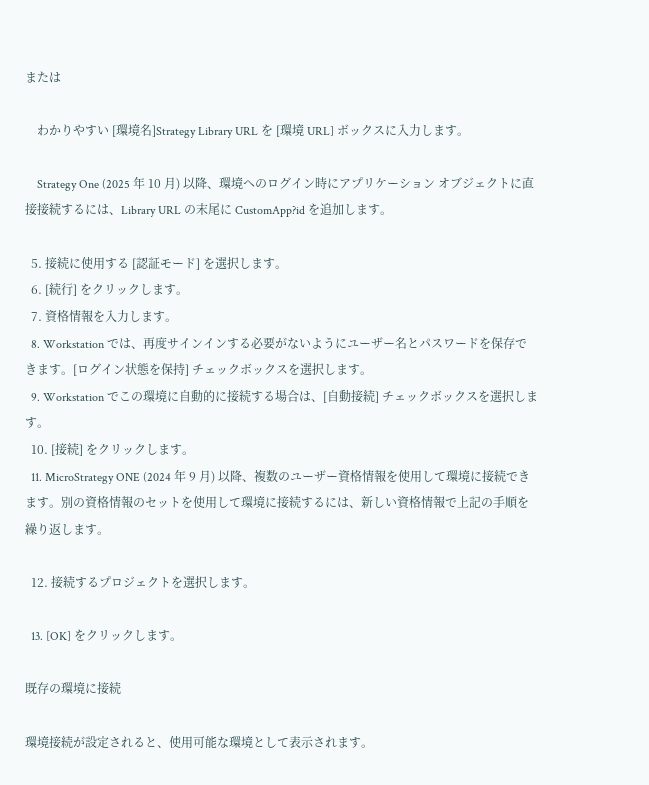または

    わかりやすい [環境名]Strategy Library URL を [環境 URL] ボックスに入力します。

    Strategy One (2025 年 10 月) 以降、環境へのログイン時にアプリケーション オブジェクトに直接接続するには、Library URL の末尾に CustomApp?id を追加します。

  5. 接続に使用する [認証モード] を選択します。
  6. [続行] をクリックします。
  7. 資格情報を入力します。
  8. Workstation では、再度サインインする必要がないようにユーザー名とパスワードを保存できます。[ログイン状態を保持] チェックボックスを選択します。
  9. Workstation でこの環境に自動的に接続する場合は、[自動接続] チェックボックスを選択します。
  10. [接続] をクリックします。
  11. MicroStrategy ONE (2024 年 9 月) 以降、複数のユーザー資格情報を使用して環境に接続できます。別の資格情報のセットを使用して環境に接続するには、新しい資格情報で上記の手順を繰り返します。

  12. 接続するプロジェクトを選択します。

  13. [OK] をクリックします。

既存の環境に接続

環境接続が設定されると、使用可能な環境として表示されます。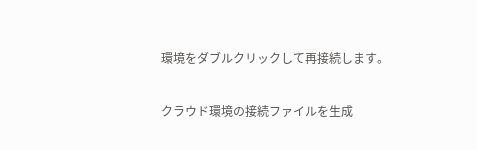環境をダブルクリックして再接続します。

クラウド環境の接続ファイルを生成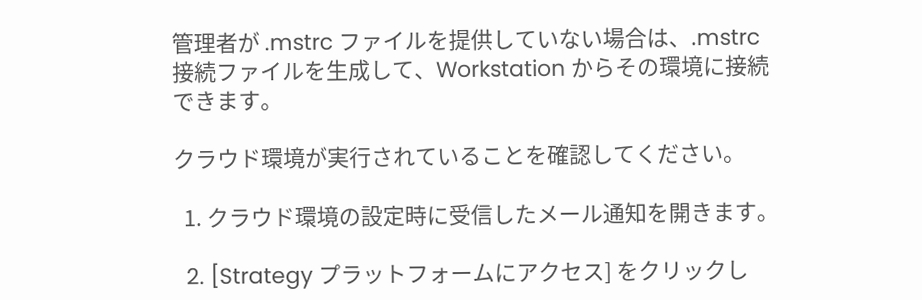管理者が .mstrc ファイルを提供していない場合は、.mstrc 接続ファイルを生成して、Workstation からその環境に接続できます。

クラウド環境が実行されていることを確認してください。

  1. クラウド環境の設定時に受信したメール通知を開きます。

  2. [Strategy プラットフォームにアクセス] をクリックし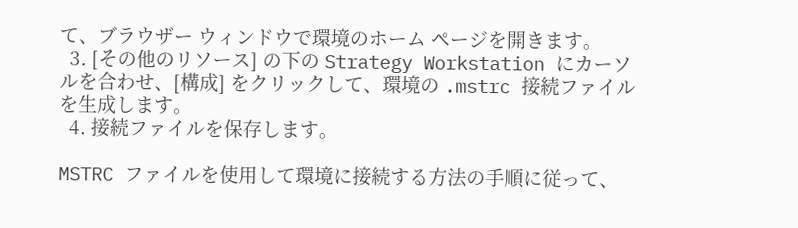て、ブラウザー ウィンドウで環境のホーム ページを開きます。
  3. [その他のリソース] の下の Strategy Workstation にカーソルを合わせ、[構成] をクリックして、環境の .mstrc 接続ファイルを生成します。
  4. 接続ファイルを保存します。

MSTRC ファイルを使用して環境に接続する方法の手順に従って、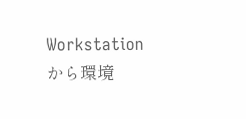Workstation から環境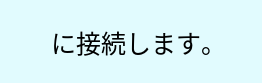に接続します。